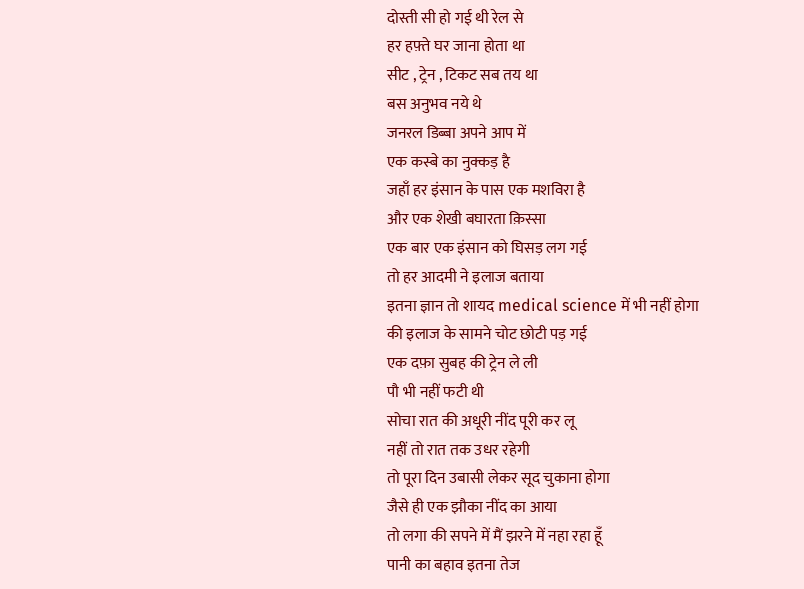दोस्ती सी हो गई थी रेल से
हर हफ़्ते घर जाना होता था
सीट , ट्रेन , टिकट सब तय था
बस अनुभव नये थे
जनरल डिब्बा अपने आप में
एक कस्बे का नुक्कड़ है
जहाँ हर इंसान के पास एक मशविरा है
और एक शेखी बघारता क़िस्सा
एक बार एक इंसान को घिसड़ लग गई
तो हर आदमी ने इलाज बताया
इतना ज्ञान तो शायद medical science में भी नहीं होगा
की इलाज के सामने चोट छोटी पड़ गई
एक दफ़ा सुबह की ट्रेन ले ली
पौ भी नहीं फटी थी
सोचा रात की अधूरी नींद पूरी कर लू
नहीं तो रात तक उधर रहेगी
तो पूरा दिन उबासी लेकर सूद चुकाना होगा
जैसे ही एक झौका नींद का आया
तो लगा की सपने में मैं झरने में नहा रहा हूँ
पानी का बहाव इतना तेज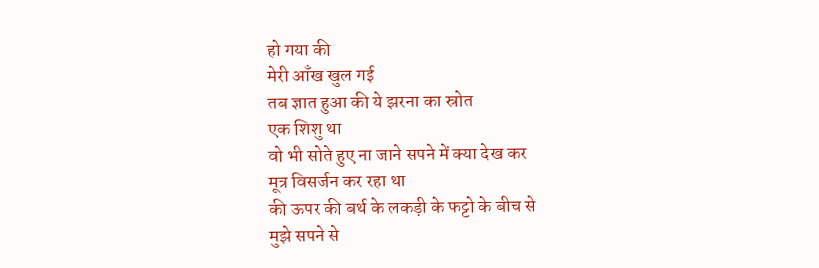हो गया की
मेरी आँख खुल गई
तब ज्ञात हुआ की ये झरना का स्रोत
एक शिशु था
वो भी सोते हुए ना जाने सपने में क्या देख कर
मूत्र विसर्जन कर रहा था
की ऊपर की बर्थ के लकड़ी के फट्टो के बीच से
मुझे सपने से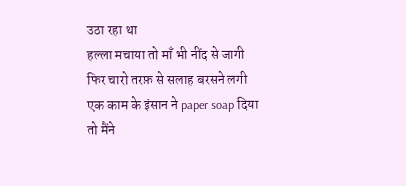उठा रहा था
हल्ला मचाया तो माँ भी नींद से जागी
फिर चारो तरफ़ से सलाह बरसने लगी
एक काम के इंसान ने paper soap दिया
तो मैंने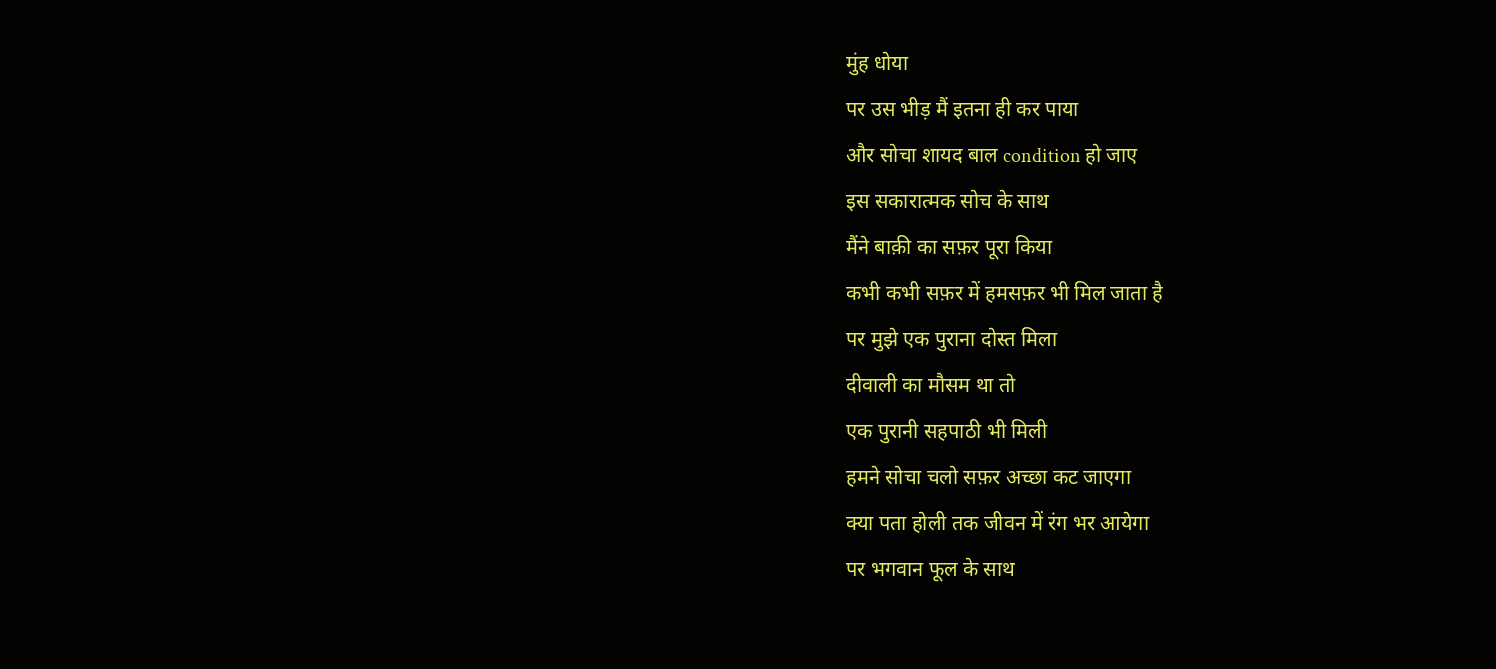मुंह धोया
पर उस भीड़ मैं इतना ही कर पाया
और सोचा शायद बाल condition हो जाए
इस सकारात्मक सोच के साथ
मैंने बाक़ी का सफ़र पूरा किया
कभी कभी सफ़र में हमसफ़र भी मिल जाता है
पर मुझे एक पुराना दोस्त मिला
दीवाली का मौसम था तो
एक पुरानी सहपाठी भी मिली
हमने सोचा चलो सफ़र अच्छा कट जाएगा
क्या पता होली तक जीवन में रंग भर आयेगा
पर भगवान फूल के साथ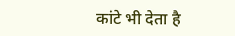कांटे भी देता है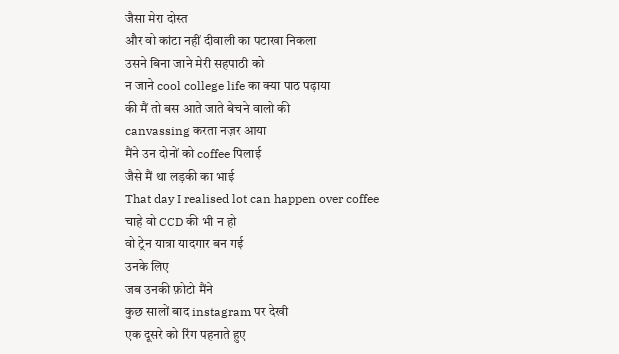जैसा मेरा दोस्त
और वो कांटा नहीं दीवाली का पटाखा निकला
उसने बिना जाने मेरी सहपाठी को
न जाने cool college life का क्या पाठ पढ़ाया
की मैं तो बस आते जाते बेचने वालो की
canvassing करता नज़र आया
मैंने उन दोनों को coffee पिलाई
जैसे मैं था लड़की का भाई
That day I realised lot can happen over coffee
चाहे वो CCD की भी न हो
वो ट्रेन यात्रा यादगार बन गई
उनके लिए
जब उनकी फ़ोटो मैंने
कुछ सालों बाद instagram पर देखी
एक दूसरे को रिंग पहनाते हुए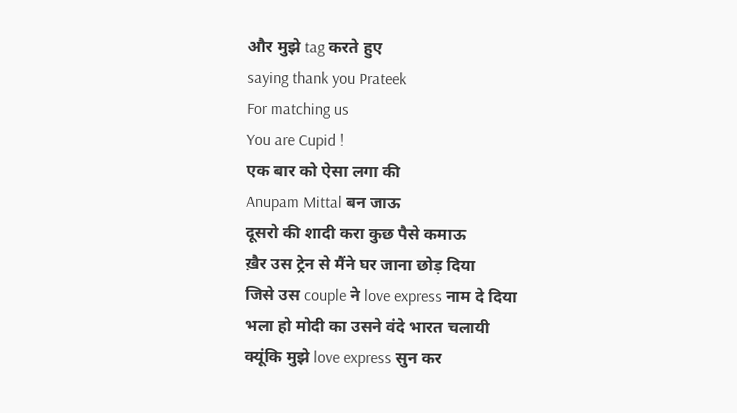और मुझे tag करते हुए
saying thank you Prateek
For matching us
You are Cupid !
एक बार को ऐसा लगा की
Anupam Mittal बन जाऊ
दूसरो की शादी करा कुछ पैसे कमाऊ
ख़ैर उस ट्रेन से मैंने घर जाना छोड़ दिया
जिसे उस couple ने love express नाम दे दिया
भला हो मोदी का उसने वंदे भारत चलायी
क्यूंकि मुझे love express सुन कर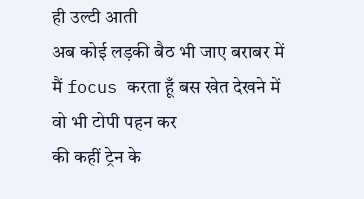ही उल्टी आती
अब कोई लड़की बैठ भी जाए बराबर में
मैं focus करता हूँ बस खेत देखने में
वो भी टोपी पहन कर
की कहीं ट्रेन के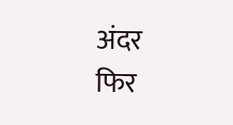अंदर
फिर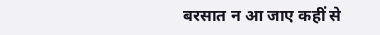बरसात न आ जाए कहीं से